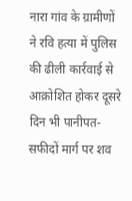नारा गांव के ग्रामीणों ने रवि हत्या में पुलिस की ढीली कार्रवाई से आक्रोशित होकर दूसरे दिन भी पानीपत-सफीदों मार्ग पर शव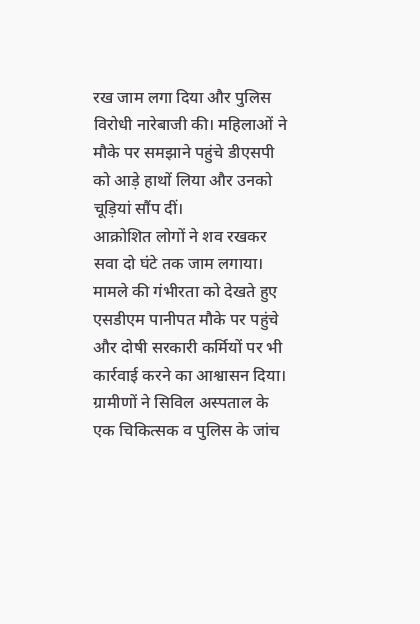रख जाम लगा दिया और पुलिस विरोधी नारेबाजी की। महिलाओं ने मौके पर समझाने पहुंचे डीएसपी को आड़े हाथों लिया और उनको चूड़ियां सौंप दीं।
आक्रोशित लोगों ने शव रखकर सवा दो घंटे तक जाम लगाया। मामले की गंभीरता को देखते हुए एसडीएम पानीपत मौके पर पहुंचे और दोषी सरकारी कर्मियों पर भी कार्रवाई करने का आश्वासन दिया। ग्रामीणों ने सिविल अस्पताल के एक चिकित्सक व पुलिस के जांच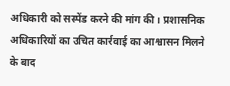अधिकारी को सस्पेंड करने की मांग की। प्रशासनिक अधिकारियों का उचित कार्रवाई का आश्वासन मिलने के बाद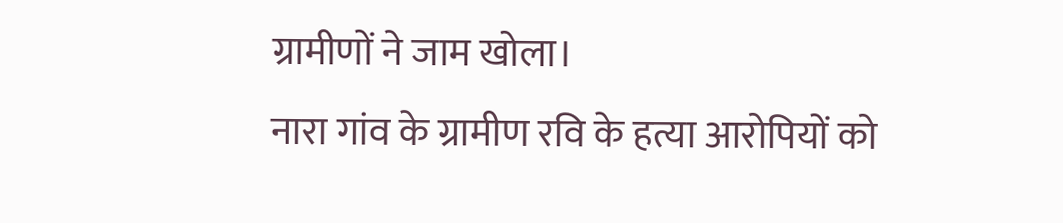ग्रामीणों ने जाम खोला।
नारा गांव के ग्रामीण रवि के हत्या आरोपियों को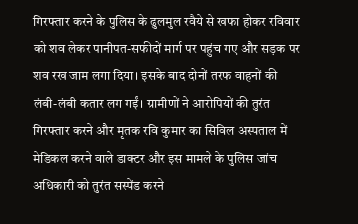गिरफ्तार करने के पुलिस के ढुलमुल रवैये से खफा होकर रविवार को शव लेकर पानीपत-सफीदों मार्ग पर पहुंच गए और सड़क पर शव रख जाम लगा दिया। इसके बाद दोनों तरफ वाहनों की लंबी-लंबी कतार लग गईं। ग्रामीणों ने आरोपियों की तुरंत गिरफ्तार करने और मृतक रवि कुमार का सिविल अस्पताल में मेडिकल करने वाले डाक्टर और इस मामले के पुलिस जांच अधिकारी को तुरंत सस्पेंड करने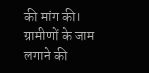की मांग की। ग्रामीणों के जाम लगाने की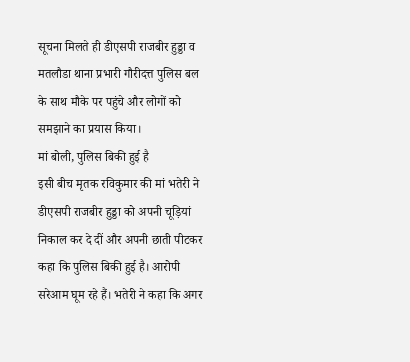सूचना मिलते ही डीएसपी राजबीर हुड्डा व मतलौडा थाना प्रभारी गौरीदत्त पुलिस बल के साथ मौके पर पहुंचे और लोगों को समझाने का प्रयास किया।
मां बोली, पुलिस बिकी हुई है
इसी बीच मृतक रविकुमार की मां भतेरी ने डीएसपी राजबीर हुड्डा को अपनी चूड़ियां निकाल कर दे दीं और अपनी छाती पीटकर कहा कि पुलिस बिकी हुई है। आरोपी सरेआम घूम रहे हैं। भतेरी ने कहा कि अगर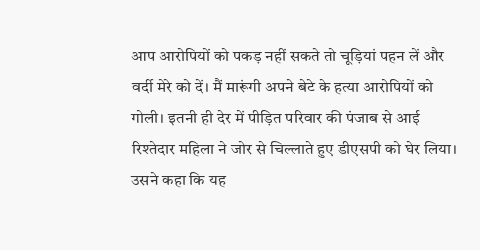आप आरोपियों को पकड़ नहीं सकते तो चूड़ियां पहन लें और वर्दी मेरे को दें। मैं मारूंगी अपने बेटे के हत्या आरोपियों को गोली। इतनी ही देर में पीड़ित परिवार की पंजाब से आई रिश्तेदार महिला ने जोर से चिल्लाते हुए डीएसपी को घेर लिया। उसने कहा कि यह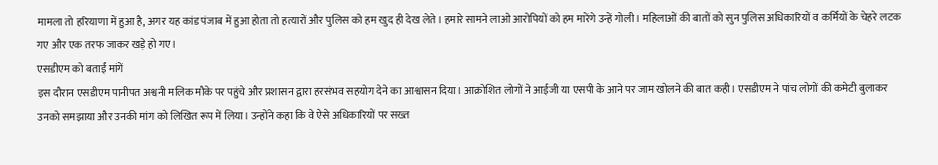मामला तो हरियाणा में हुआ है, अगर यह कांड पंजाब में हुआ होता तो हत्यारों और पुलिस को हम खुद ही देख लेते। हमारे सामने लाओ आरोपियों को हम मारेंगे उन्हें गोली। महिलाओं की बातों को सुन पुलिस अधिकारियों व कर्मियों के चेहरे लटक गए और एक तरफ जाकर खड़े हो गए।
एसडीएम को बताईं मांगें
इस दौरान एसडीएम पानीपत अश्वनी मलिक मौके पर पहुंचे और प्रशासन द्वारा हरसंभव सहयोग देने का आश्वासन दिया। आक्रोशित लोगों ने आईजी या एसपी के आने पर जाम खोलने की बात कही। एसडीएम ने पांच लोगों की कमेटी बुलाकर उनको समझाया और उनकी मांग को लिखित रूप में लिया। उन्होंने कहा कि वे ऐसे अधिकारियों पर सख्त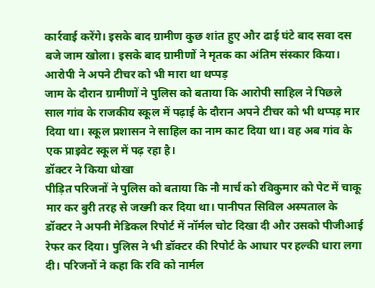कार्रवाई करेंगे। इसके बाद ग्रामीण कुछ शांत हुए और ढाई घंटे बाद सवा दस बजे जाम खोला। इसके बाद ग्रामीणों ने मृतक का अंतिम संस्कार किया।
आरोपी ने अपने टीचर को भी मारा था थप्पड़
जाम के दौरान ग्रामीणों ने पुलिस को बताया कि आरोपी साहिल ने पिछले साल गांव के राजकीय स्कूल में पढ़ाई के दौरान अपने टीचर को भी थप्पड़ मार दिया था। स्कूल प्रशासन ने साहिल का नाम काट दिया था। वह अब गांव के एक प्राइवेट स्कूल में पढ़ रहा है।
डॉक्टर ने किया धोखा
पीड़ित परिजनों ने पुलिस को बताया कि नौ मार्च को रविकुमार को पेट में चाकू मार कर बुरी तरह से जख्मी कर दिया था। पानीपत सिविल अस्पताल के डॉक्टर ने अपनी मेडिकल रिपोर्ट में नॉर्मल चोट दिखा दी और उसको पीजीआई रेफर कर दिया। पुलिस ने भी डॉक्टर की रिपोर्ट के आधार पर हल्की धारा लगा दी। परिजनों ने कहा कि रवि को नार्मल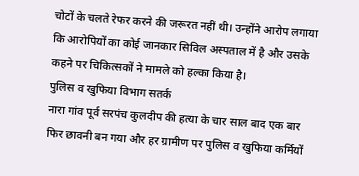चोटों के चलते रेफर करने की जरूरत नहीं थी। उन्होंने आरोप लगाया कि आरोपियों का कोई जानकार सिविल अस्पताल में है और उसके कहने पर चिकित्सकों ने मामले को हल्का किया है।
पुलिस व खुफिया विभाग सतर्क
नारा गांव पूर्व सरपंच कुलदीप की हत्या के चार साल बाद एक बार फिर छावनी बन गया और हर ग्रामीण पर पुलिस व खुफिया कर्मियों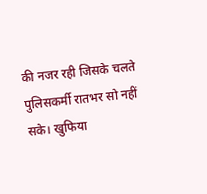की नजर रही जिसके चलते पुलिसकर्मी रातभर सो नहीं सके। खुफिया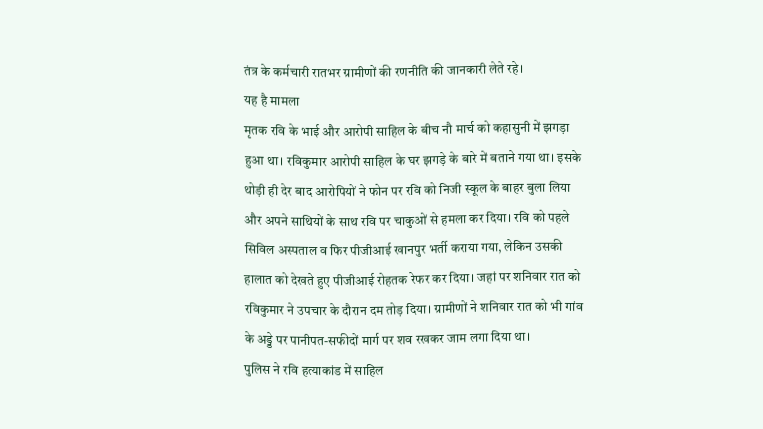तंत्र के कर्मचारी रातभर ग्रामीणों की रणनीति की जानकारी लेते रहे।
यह है मामला
मृतक रवि के भाई और आरोपी साहिल के बीच नौ मार्च को कहासुनी में झगड़ा हुआ था। रविकुमार आरोपी साहिल के घर झगड़े के बारे में बताने गया था। इसके थोड़ी ही देर बाद आरोपियों ने फोन पर रवि को निजी स्कूल के बाहर बुला लिया और अपने साथियों के साथ रवि पर चाकुओं से हमला कर दिया। रवि को पहले सिविल अस्पताल व फिर पीजीआई खानपुर भर्ती कराया गया, लेकिन उसकी हालात को देखते हुए पीजीआई रोहतक रेफर कर दिया। जहां पर शनिवार रात को रविकुमार ने उपचार के दौरान दम तोड़ दिया। ग्रामीणों ने शनिवार रात को भी गांव के अड्डे पर पानीपत-सफीदों मार्ग पर शव रखकर जाम लगा दिया था।
पुलिस ने रवि हत्याकांड में साहिल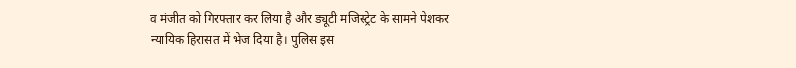व मंजीत को गिरफ्तार कर लिया है और ड्यूटी मजिस्ट्रेट के सामने पेशकर न्यायिक हिरासत में भेज दिया है। पुलिस इस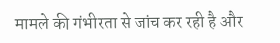मामले की गंभीरता से जांच कर रही है और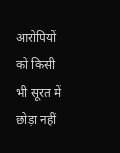आरोपियों को किसी भी सूरत में छोड़ा नहीं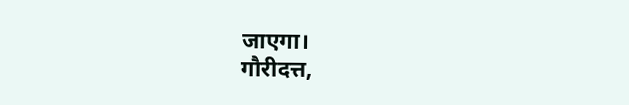जाएगा।
गौरीदत्त,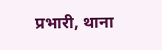प्रभारी, थाना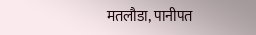मतलौडा, पानीपत